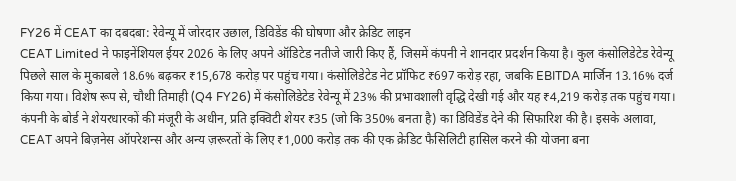FY26 में CEAT का दबदबा: रेवेन्यू में जोरदार उछाल, डिविडेंड की घोषणा और क्रेडिट लाइन
CEAT Limited ने फाइनेंशियल ईयर 2026 के लिए अपने ऑडिटेड नतीजे जारी किए हैं, जिसमें कंपनी ने शानदार प्रदर्शन किया है। कुल कंसोलिडेटेड रेवेन्यू पिछले साल के मुकाबले 18.6% बढ़कर ₹15,678 करोड़ पर पहुंच गया। कंसोलिडेटेड नेट प्रॉफिट ₹697 करोड़ रहा, जबकि EBITDA मार्जिन 13.16% दर्ज किया गया। विशेष रूप से, चौथी तिमाही (Q4 FY26) में कंसोलिडेटेड रेवेन्यू में 23% की प्रभावशाली वृद्धि देखी गई और यह ₹4,219 करोड़ तक पहुंच गया।
कंपनी के बोर्ड ने शेयरधारकों की मंजूरी के अधीन, प्रति इक्विटी शेयर ₹35 (जो कि 350% बनता है) का डिविडेंड देने की सिफारिश की है। इसके अलावा, CEAT अपने बिज़नेस ऑपरेशन्स और अन्य ज़रूरतों के लिए ₹1,000 करोड़ तक की एक क्रेडिट फैसिलिटी हासिल करने की योजना बना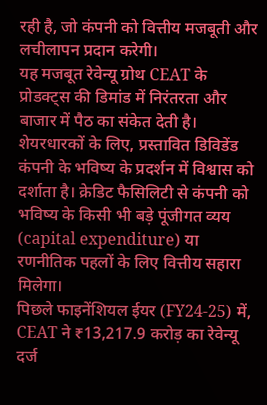रही है, जो कंपनी को वित्तीय मजबूती और लचीलापन प्रदान करेगी।
यह मजबूत रेवेन्यू ग्रोथ CEAT के प्रोडक्ट्स की डिमांड में निरंतरता और बाजार में पैठ का संकेत देती है। शेयरधारकों के लिए, प्रस्तावित डिविडेंड कंपनी के भविष्य के प्रदर्शन में विश्वास को दर्शाता है। क्रेडिट फैसिलिटी से कंपनी को भविष्य के किसी भी बड़े पूंजीगत व्यय (capital expenditure) या रणनीतिक पहलों के लिए वित्तीय सहारा मिलेगा।
पिछले फाइनेंशियल ईयर (FY24-25) में, CEAT ने ₹13,217.9 करोड़ का रेवेन्यू दर्ज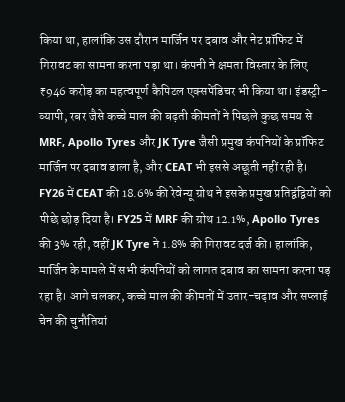किया था, हालांकि उस दौरान मार्जिन पर दबाव और नेट प्रॉफिट में गिरावट का सामना करना पड़ा था। कंपनी ने क्षमता विस्तार के लिए ₹946 करोड़ का महत्वपूर्ण कैपिटल एक्सपेंडिचर भी किया था। इंडस्ट्री-व्यापी, रबर जैसे कच्चे माल की बढ़ती कीमतों ने पिछले कुछ समय से MRF, Apollo Tyres और JK Tyre जैसी प्रमुख कंपनियों के प्रॉफिट मार्जिन पर दबाव डाला है, और CEAT भी इससे अछूती नहीं रही है।
FY26 में CEAT की 18.6% की रेवेन्यू ग्रोथ ने इसके प्रमुख प्रतिद्वंद्वियों को पीछे छोड़ दिया है। FY25 में MRF की ग्रोथ 12.1%, Apollo Tyres की 3% रही, वहीं JK Tyre ने 1.8% की गिरावट दर्ज की। हालांकि, मार्जिन के मामले में सभी कंपनियों को लागत दबाव का सामना करना पड़ रहा है। आगे चलकर, कच्चे माल की कीमतों में उतार-चढ़ाव और सप्लाई चेन की चुनौतियां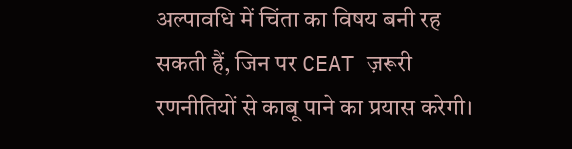अल्पावधि में चिंता का विषय बनी रह सकती हैं, जिन पर CEAT ज़रूरी रणनीतियों से काबू पाने का प्रयास करेगी।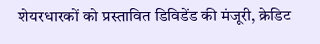शेयरधारकों को प्रस्तावित डिविडेंड की मंजूरी, क्रेडिट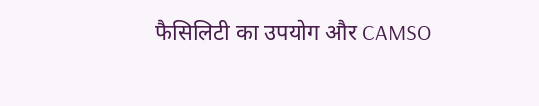फैसिलिटी का उपयोग और CAMSO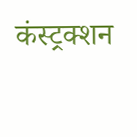कंस्ट्रक्शन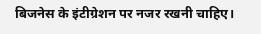बिजनेस के इंटीग्रेशन पर नजर रखनी चाहिए।